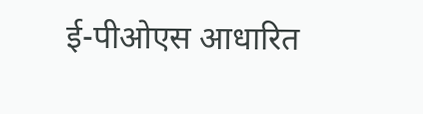ई-पीओएस आधारित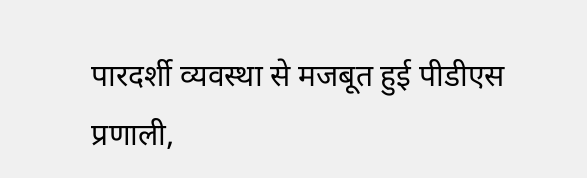पारदर्शी व्यवस्था से मजबूत हुई पीडीएस प्रणाली,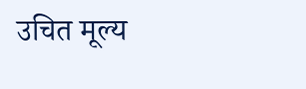उचित मूल्य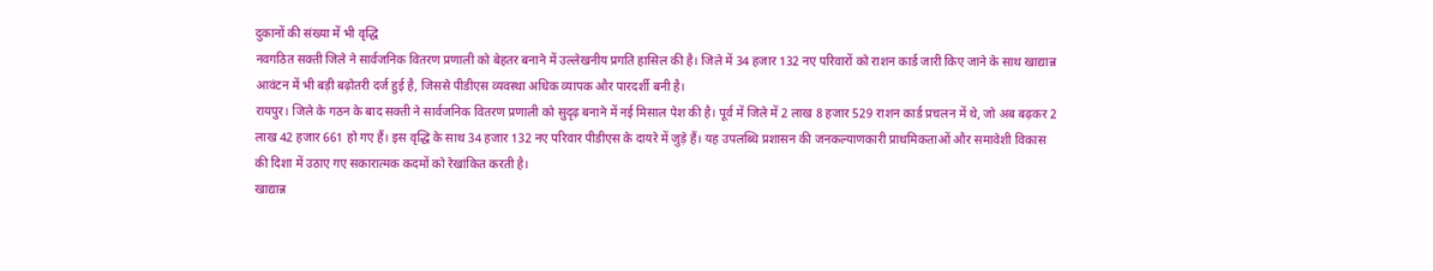दुकानों की संख्या में भी वृद्धि
नवगठित सक्ती जिले ने सार्वजनिक वितरण प्रणाली को बेहतर बनाने में उल्लेखनीय प्रगति हासिल की है। जिले में 34 हजार 132 नए परिवारों को राशन कार्ड जारी किए जाने के साथ खाद्यान्न आवंटन में भी बड़ी बढ़ोतरी दर्ज हुई है, जिससे पीडीएस व्यवस्था अधिक व्यापक और पारदर्शी बनी है।
रायपुर। जिले के गठन के बाद सक्ती ने सार्वजनिक वितरण प्रणाली को सुदृढ़ बनाने में नई मिसाल पेश की है। पूर्व में जिले में 2 लाख 8 हजार 529 राशन कार्ड प्रचलन में थे, जो अब बढ़कर 2 लाख 42 हजार 661 हो गए हैं। इस वृद्धि के साथ 34 हजार 132 नए परिवार पीडीएस के दायरे में जुड़े हैं। यह उपलब्धि प्रशासन की जनकल्याणकारी प्राथमिकताओं और समावेशी विकास की दिशा में उठाए गए सकारात्मक कदमों को रेखांकित करती है।
खाद्यान्न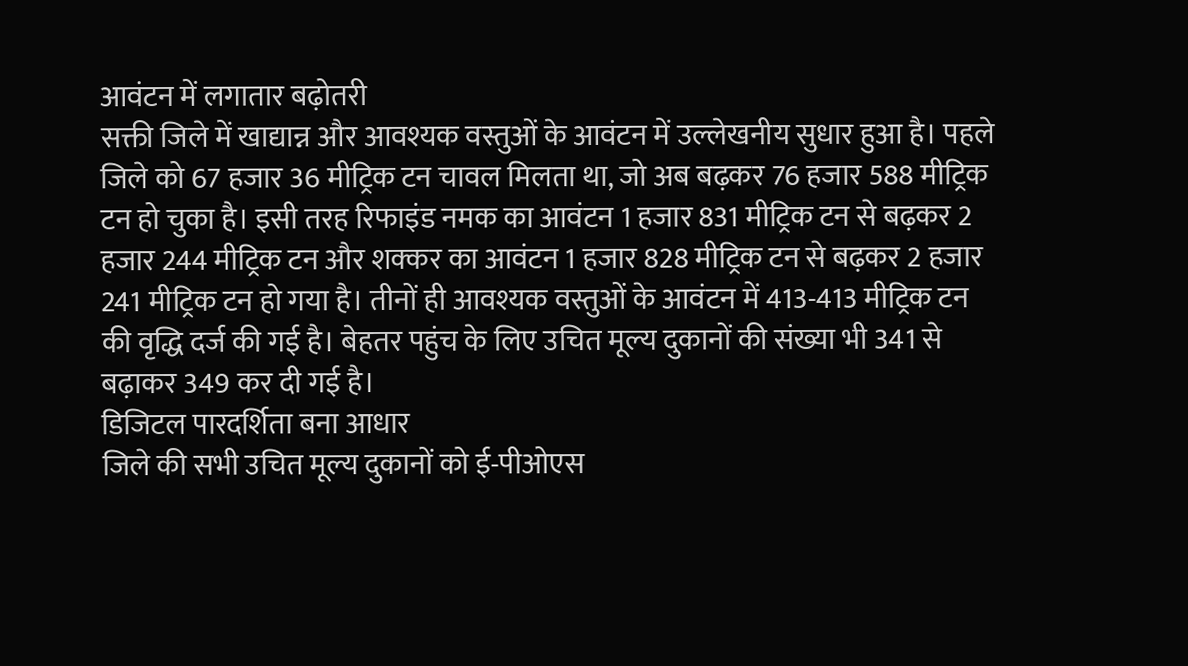आवंटन में लगातार बढ़ोतरी
सक्ती जिले में खाद्यान्न और आवश्यक वस्तुओं के आवंटन में उल्लेखनीय सुधार हुआ है। पहले जिले को 67 हजार 36 मीट्रिक टन चावल मिलता था, जो अब बढ़कर 76 हजार 588 मीट्रिक टन हो चुका है। इसी तरह रिफाइंड नमक का आवंटन 1 हजार 831 मीट्रिक टन से बढ़कर 2 हजार 244 मीट्रिक टन और शक्कर का आवंटन 1 हजार 828 मीट्रिक टन से बढ़कर 2 हजार 241 मीट्रिक टन हो गया है। तीनों ही आवश्यक वस्तुओं के आवंटन में 413-413 मीट्रिक टन की वृद्धि दर्ज की गई है। बेहतर पहुंच के लिए उचित मूल्य दुकानों की संख्या भी 341 से बढ़ाकर 349 कर दी गई है।
डिजिटल पारदर्शिता बना आधार
जिले की सभी उचित मूल्य दुकानों को ई-पीओएस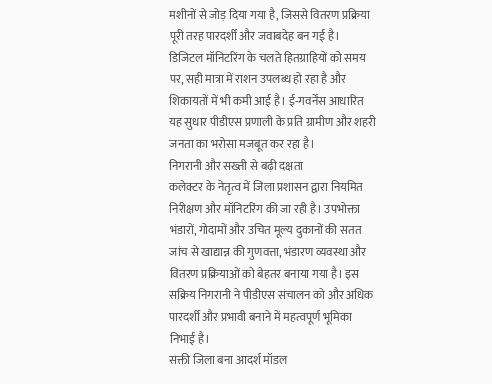मशीनों से जोड़ दिया गया है, जिससे वितरण प्रक्रिया पूरी तरह पारदर्शी और जवाबदेह बन गई है। डिजिटल मॉनिटरिंग के चलते हितग्राहियों को समय पर, सही मात्रा में राशन उपलब्ध हो रहा है और शिकायतों में भी कमी आई है। ई-गवर्नेंस आधारित यह सुधार पीडीएस प्रणाली के प्रति ग्रामीण और शहरी जनता का भरोसा मजबूत कर रहा है।
निगरानी और सख्ती से बढ़ी दक्षता
कलेक्टर के नेतृत्व में जिला प्रशासन द्वारा नियमित निरीक्षण और मॉनिटरिंग की जा रही है। उपभोक्ता भंडारों, गोदामों और उचित मूल्य दुकानों की सतत जांच से खाद्यान्न की गुणवत्ता, भंडारण व्यवस्था और वितरण प्रक्रियाओं को बेहतर बनाया गया है। इस सक्रिय निगरानी ने पीडीएस संचालन को और अधिक पारदर्शी और प्रभावी बनाने में महत्वपूर्ण भूमिका निभाई है।
सक्ती जिला बना आदर्श मॉडल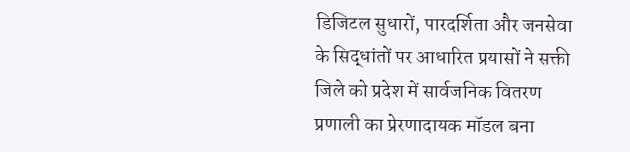डिजिटल सुधारों, पारदर्शिता और जनसेवा के सिद्धांतों पर आधारित प्रयासों ने सक्ती जिले को प्रदेश में सार्वजनिक वितरण प्रणाली का प्रेरणादायक मॉडल बना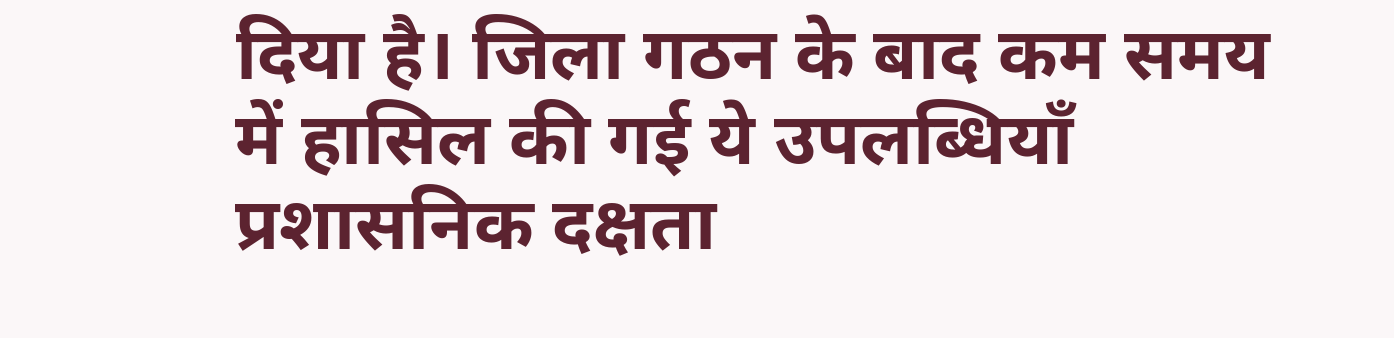दिया है। जिला गठन के बाद कम समय में हासिल की गई ये उपलब्धियाँ प्रशासनिक दक्षता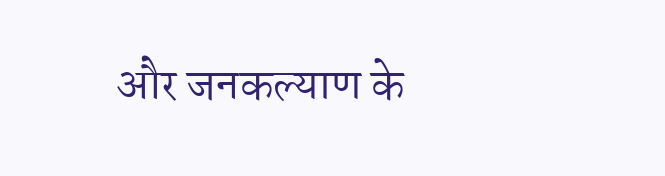और जनकल्याण के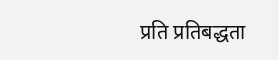प्रति प्रतिबद्धता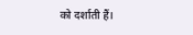को दर्शाती हैं।